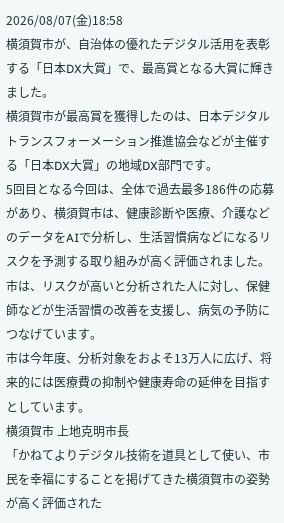2026/08/07(金)18:58
横須賀市が、自治体の優れたデジタル活用を表彰する「日本DX大賞」で、最高賞となる大賞に輝きました。
横須賀市が最高賞を獲得したのは、日本デジタルトランスフォーメーション推進協会などが主催する「日本DX大賞」の地域DX部門です。
5回目となる今回は、全体で過去最多186件の応募があり、横須賀市は、健康診断や医療、介護などのデータをAIで分析し、生活習慣病などになるリスクを予測する取り組みが高く評価されました。
市は、リスクが高いと分析された人に対し、保健師などが生活習慣の改善を支援し、病気の予防につなげています。
市は今年度、分析対象をおよそ13万人に広げ、将来的には医療費の抑制や健康寿命の延伸を目指すとしています。
横須賀市 上地克明市長
「かねてよりデジタル技術を道具として使い、市民を幸福にすることを掲げてきた横須賀市の姿勢が高く評価された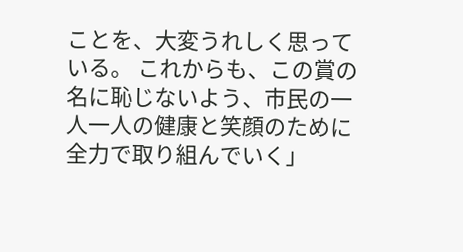ことを、大変うれしく思っている。 これからも、この賞の名に恥じないよう、市民の一人一人の健康と笑顔のために全力で取り組んでいく」